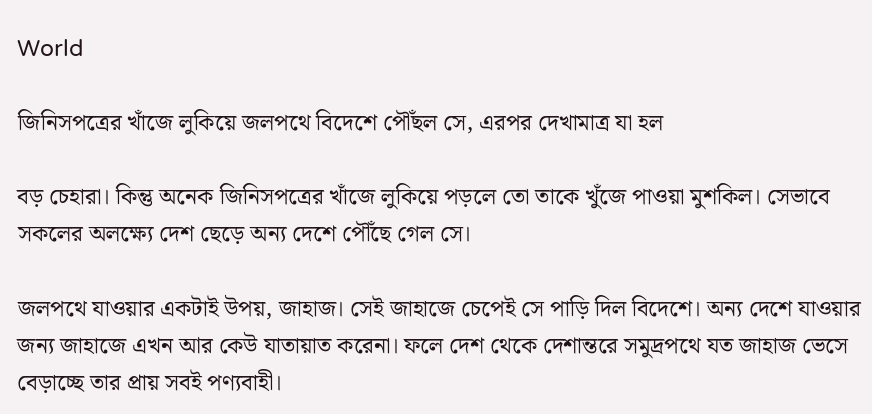World

জিনিসপত্রের খাঁজে লুকিয়ে জলপথে বিদেশে পৌঁছল সে, এরপর দেখামাত্র যা হল

বড় চেহারা। কিন্তু অনেক জিনিসপত্রের খাঁজে লুকিয়ে পড়লে তো তাকে খুঁজে পাওয়া মুশকিল। সেভাবে সকলের অলক্ষ্যে দেশ ছেড়ে অন্য দেশে পৌঁছে গেল সে।

জলপথে যাওয়ার একটাই উপয়, জাহাজ। সেই জাহাজে চেপেই সে পাড়ি দিল বিদেশে। অন্য দেশে যাওয়ার জন্য জাহাজে এখন আর কেউ যাতায়াত করেনা। ফলে দেশ থেকে দেশান্তরে সমুদ্রপথে যত জাহাজ ভেসে বেড়াচ্ছে তার প্রায় সবই পণ্যবাহী।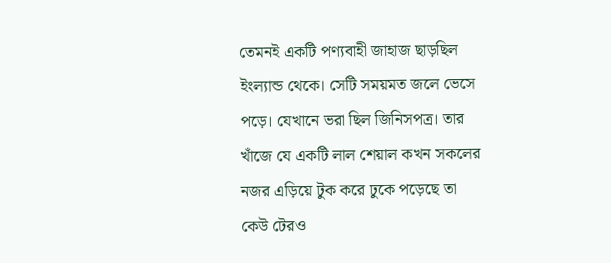তেমনই একটি পণ্যবাহী জাহাজ ছাড়ছিল ইংল্যান্ড থেকে। সেটি সময়মত জলে ভেসে পড়ে। যেখানে ভরা ছিল জিনিসপত্র। তার খাঁজে যে একটি লাল শেয়াল কখন সকলের নজর এড়িয়ে টুক করে ঢুকে পড়েছে তা কেউ টেরও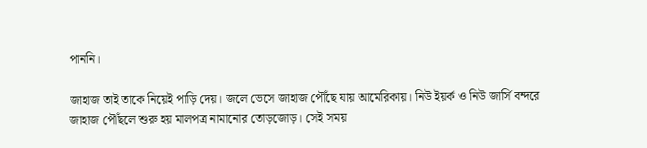পাননি।

জাহাজ তাই তাকে নিয়েই পাড়ি দেয়। জলে ভেসে জাহাজ পৌঁছে যায় আমেরিকায়। নিউ ইয়র্ক ও নিউ জার্সি বন্দরে জাহাজ পৌঁছলে শুরু হয় মালপত্র নামানোর তোড়জোড়। সেই সময়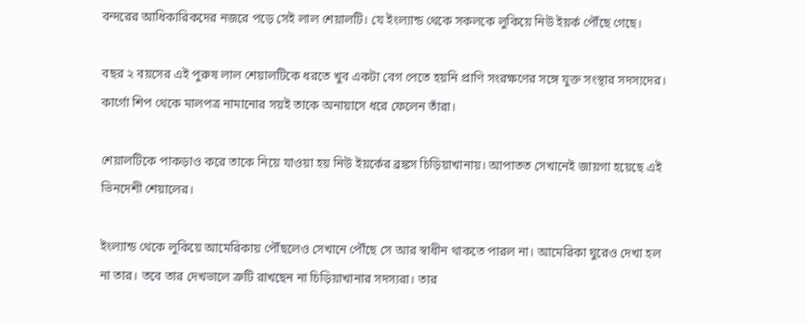বন্দরের আধিকারিকদের নজরে পড়ে সেই লাল শেয়ালটি। যে ইংল্যান্ড থেকে সকলকে লুকিয়ে নিউ ইয়র্ক পৌঁছে গেছে।

বছর ২ বয়সের এই পুরুষ লাল শেয়ালটিকে ধরতে খুব একটা বেগ পেতে হয়নি প্রাণি সংরক্ষণের সঙ্গে যুক্ত সংস্থার সদস্যদের। কার্গো শিপ থেকে মালপত্র নামানোর সয়ই তাকে অনায়াসে ধরে ফেলেন তাঁরা।

শেয়ালটিকে পাকড়াও করে তাকে নিয়ে যাওয়া হয় নিউ ইয়র্কের ব্রঙ্কস চিড়িয়াখানায়। আপাতত সেখানেই জায়গা হয়েছে এই ভিনদেশী শেয়ালের।

ইংল্যান্ড থেকে লুকিয়ে আমেরিকায় পৌঁছলেও সেখানে পৌঁছে সে আর স্বাধীন থাকতে পারল না। আমেরিকা ঘুরেও দেখা হল না তার। তবে তার দেখভালে ত্রুটি রাখছেন না চিড়িয়াখানার সদস্যরা। তার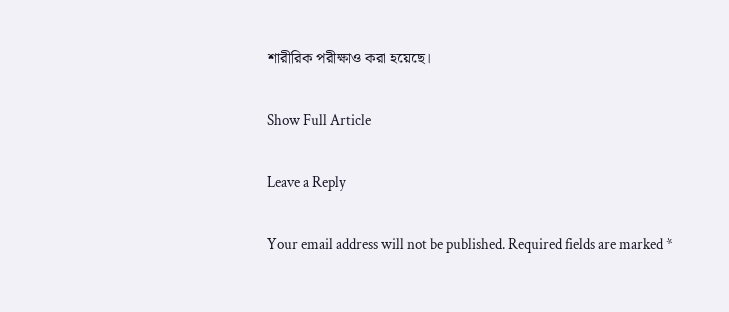শারীরিক পরীক্ষাও করা হয়েছে।

Show Full Article

Leave a Reply

Your email address will not be published. Required fields are marked *